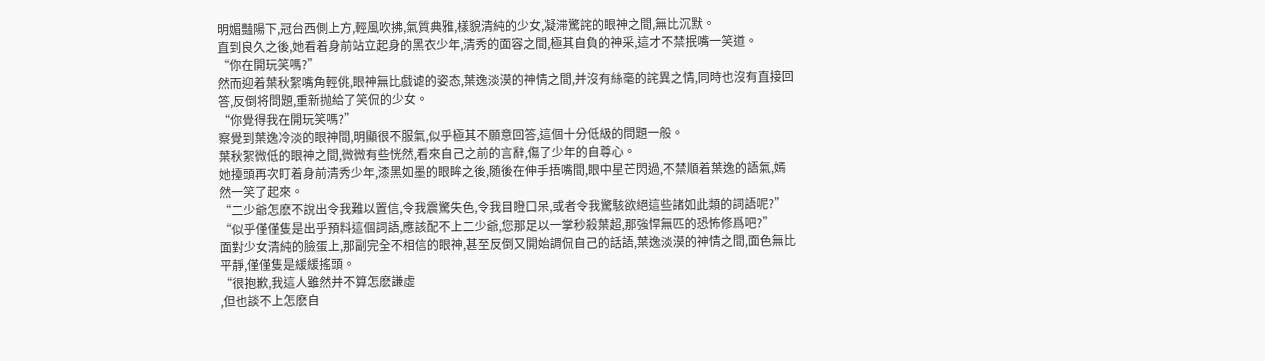明媚豔陽下,冠台西側上方,輕風吹拂,氣質典雅,樣貌清純的少女,凝滞驚詫的眼神之間,無比沉默。
直到良久之後,她看着身前站立起身的黑衣少年,清秀的面容之間,極其自負的神采,這才不禁抿嘴一笑道。
“你在開玩笑嗎?”
然而迎着葉秋絮嘴角輕佻,眼神無比戲谑的姿态,葉逸淡漠的神情之間,并沒有絲毫的詫異之情,同時也沒有直接回答,反倒将問題,重新抛給了笑侃的少女。
“你覺得我在開玩笑嗎?”
察覺到葉逸冷淡的眼神間,明顯很不服氣,似乎極其不願意回答,這個十分低級的問題一般。
葉秋絮微低的眼神之間,微微有些恍然,看來自己之前的言辭,傷了少年的自尊心。
她擡頭再次盯着身前清秀少年,漆黑如墨的眼眸之後,随後在伸手捂嘴間,眼中星芒閃過,不禁順着葉逸的語氣,嫣然一笑了起來。
“二少爺怎麽不說出令我難以置信,令我震驚失色,令我目瞪口呆,或者令我驚駭欲絕這些諸如此類的詞語呢?”
“似乎僅僅隻是出乎預料這個詞語,應該配不上二少爺,您那足以一掌秒殺葉超,那強悍無匹的恐怖修爲吧?”
面對少女清純的臉蛋上,那副完全不相信的眼神,甚至反倒又開始調侃自己的話語,葉逸淡漠的神情之間,面色無比平靜,僅僅隻是緩緩搖頭。
“很抱歉,我這人雖然并不算怎麽謙虛
,但也談不上怎麽自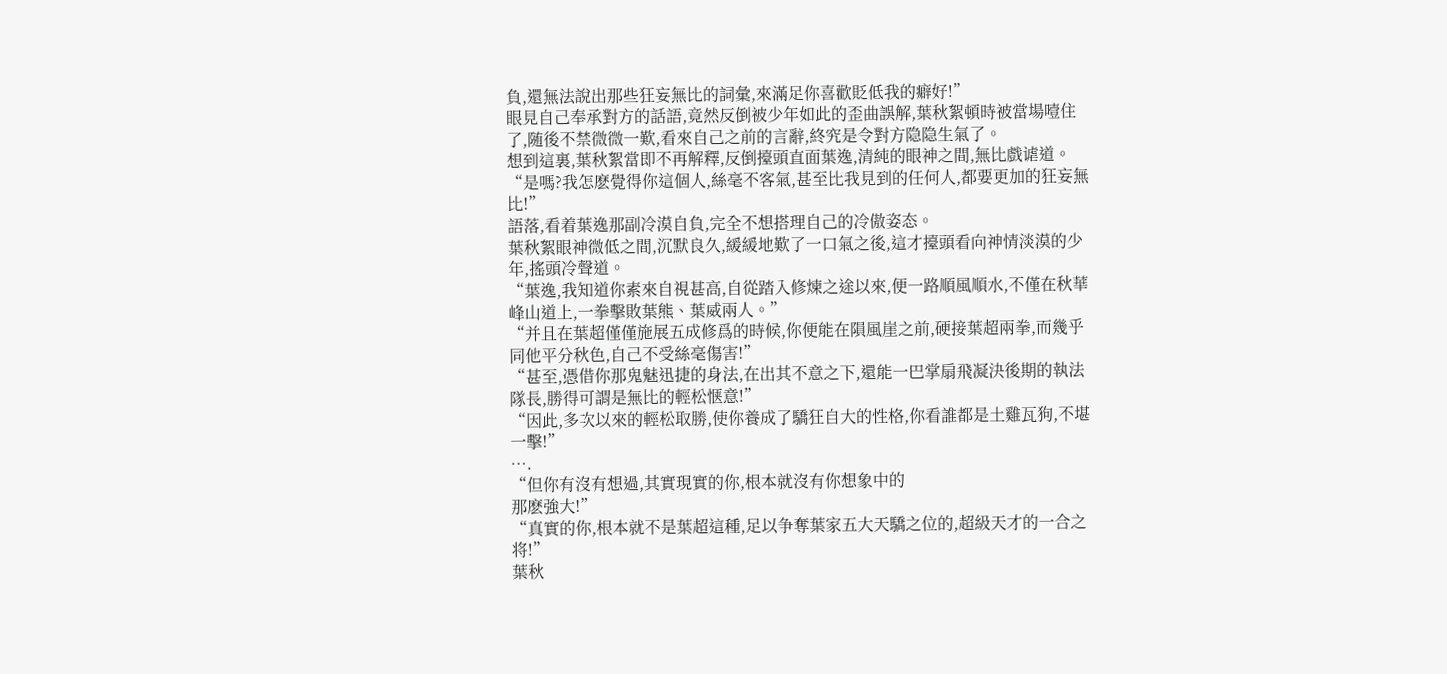負,還無法說出那些狂妄無比的詞彙,來滿足你喜歡貶低我的癖好!”
眼見自己奉承對方的話語,竟然反倒被少年如此的歪曲誤解,葉秋絮頓時被當場噎住了,随後不禁微微一歎,看來自己之前的言辭,終究是令對方隐隐生氣了。
想到這裏,葉秋絮當即不再解釋,反倒擡頭直面葉逸,清純的眼神之間,無比戲谑道。
“是嗎?我怎麽覺得你這個人,絲毫不客氣,甚至比我見到的任何人,都要更加的狂妄無比!”
語落,看着葉逸那副冷漠自負,完全不想搭理自己的冷傲姿态。
葉秋絮眼神微低之間,沉默良久,緩緩地歎了一口氣之後,這才擡頭看向神情淡漠的少年,搖頭冷聲道。
“葉逸,我知道你素來自視甚高,自從踏入修煉之途以來,便一路順風順水,不僅在秋華峰山道上,一拳擊敗葉熊、葉威兩人。”
“并且在葉超僅僅施展五成修爲的時候,你便能在隕風崖之前,硬接葉超兩拳,而幾乎同他平分秋色,自己不受絲毫傷害!”
“甚至,憑借你那鬼魅迅捷的身法,在出其不意之下,還能一巴掌扇飛凝決後期的執法隊長,勝得可謂是無比的輕松惬意!”
“因此,多次以來的輕松取勝,使你養成了驕狂自大的性格,你看誰都是土雞瓦狗,不堪一擊!”
….
“但你有沒有想過,其實現實的你,根本就沒有你想象中的
那麽強大!”
“真實的你,根本就不是葉超這種,足以争奪葉家五大天驕之位的,超級天才的一合之将!”
葉秋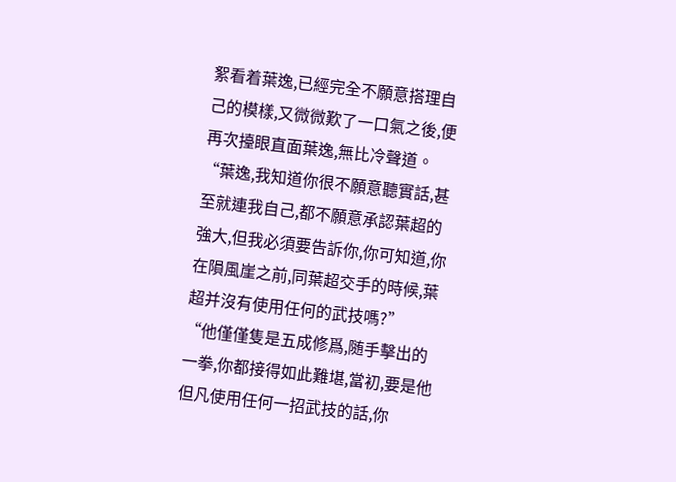絮看着葉逸,已經完全不願意搭理自己的模樣,又微微歎了一口氣之後,便再次擡眼直面葉逸,無比冷聲道。
“葉逸,我知道你很不願意聽實話,甚至就連我自己,都不願意承認葉超的強大,但我必須要告訴你,你可知道,你在隕風崖之前,同葉超交手的時候,葉超并沒有使用任何的武技嗎?”
“他僅僅隻是五成修爲,随手擊出的一拳,你都接得如此難堪,當初,要是他但凡使用任何一招武技的話,你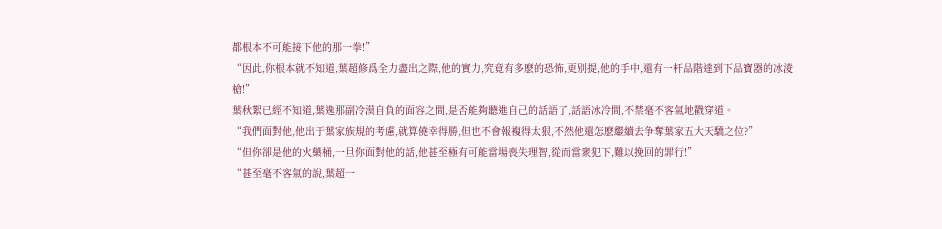都根本不可能接下他的那一拳!”
“因此,你根本就不知道,葉超修爲全力盡出之際,他的實力,究竟有多麽的恐怖,更别提,他的手中,還有一杆品階達到下品寶器的冰淩槍!”
葉秋絮已經不知道,葉逸那副冷漠自負的面容之間,是否能夠聽進自己的話語了,話語冰冷間,不禁毫不客氣地戳穿道。
“我們面對他,他出于葉家族規的考慮,就算僥幸得勝,但也不會報複得太狠,不然他還怎麽繼續去争奪葉家五大天驕之位?”
“但你卻是他的火藥桶,一旦你面對他的話,他甚至極有可能當場喪失理智,從而當衆犯下,難以挽回的罪行!”
“甚至毫不客氣的說,葉超一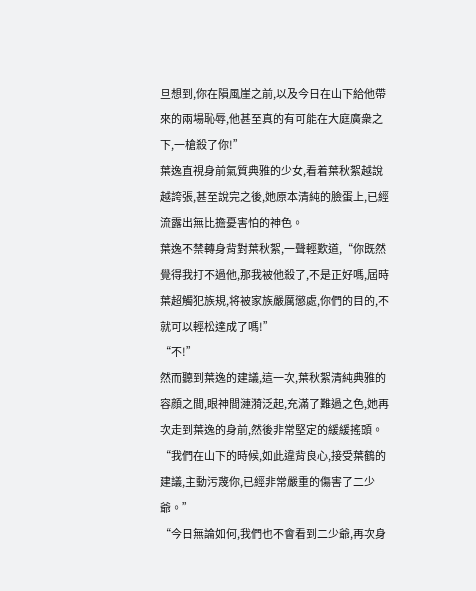旦想到,你在隕風崖之前,以及今日在山下給他帶
來的兩場恥辱,他甚至真的有可能在大庭廣衆之下,一槍殺了你!”
葉逸直視身前氣質典雅的少女,看着葉秋絮越說越誇張,甚至說完之後,她原本清純的臉蛋上,已經流露出無比擔憂害怕的神色。
葉逸不禁轉身背對葉秋絮,一聲輕歎道,“你既然覺得我打不過他,那我被他殺了,不是正好嗎,屆時葉超觸犯族規,将被家族嚴厲懲處,你們的目的,不就可以輕松達成了嗎!”
“不!”
然而聽到葉逸的建議,這一次,葉秋絮清純典雅的容顔之間,眼神間漣漪泛起,充滿了難過之色,她再次走到葉逸的身前,然後非常堅定的緩緩搖頭。
“我們在山下的時候,如此違背良心,接受葉鶴的建議,主動污蔑你,已經非常嚴重的傷害了二少爺。”
“今日無論如何,我們也不會看到二少爺,再次身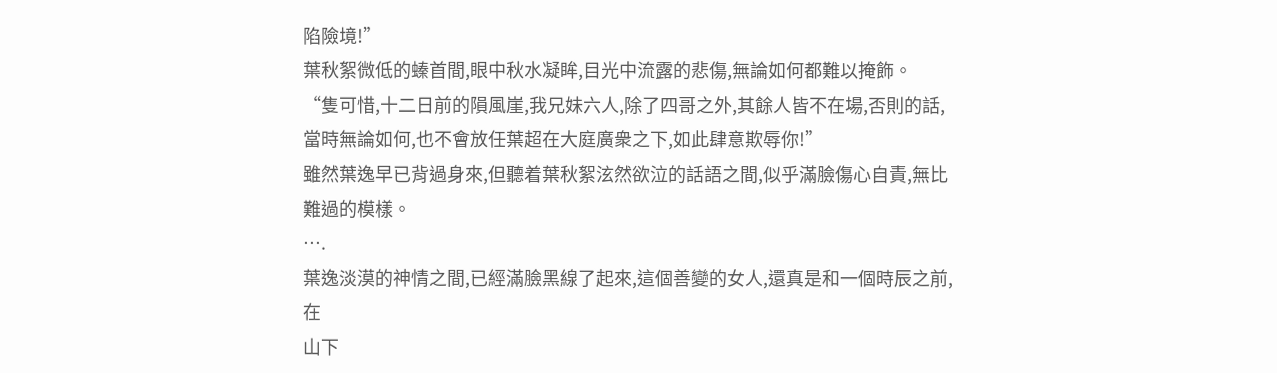陷險境!”
葉秋絮微低的螓首間,眼中秋水凝眸,目光中流露的悲傷,無論如何都難以掩飾。
“隻可惜,十二日前的隕風崖,我兄妹六人,除了四哥之外,其餘人皆不在場,否則的話,當時無論如何,也不會放任葉超在大庭廣衆之下,如此肆意欺辱你!”
雖然葉逸早已背過身來,但聽着葉秋絮泫然欲泣的話語之間,似乎滿臉傷心自責,無比難過的模樣。
….
葉逸淡漠的神情之間,已經滿臉黑線了起來,這個善變的女人,還真是和一個時辰之前,在
山下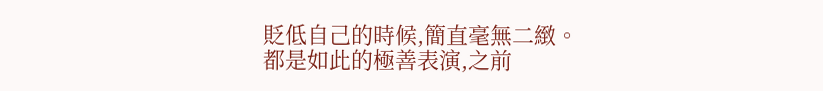貶低自己的時候,簡直毫無二緻。
都是如此的極善表演,之前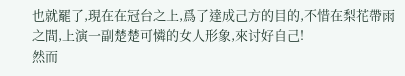也就罷了,現在在冠台之上,爲了達成己方的目的,不惜在梨花帶雨之間,上演一副楚楚可憐的女人形象,來讨好自己!
然而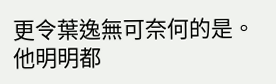更令葉逸無可奈何的是。
他明明都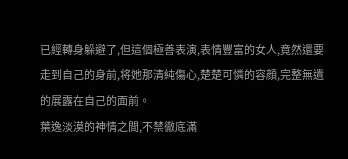已經轉身躲避了,但這個極善表演,表情豐富的女人,竟然還要走到自己的身前,将她那清純傷心,楚楚可憐的容顔,完整無遺的展露在自己的面前。
葉逸淡漠的神情之間,不禁徹底滿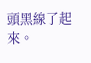頭黑線了起來。